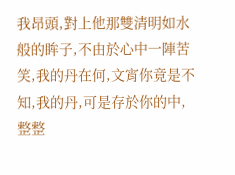我昂頭,對上他那雙清明如水般的眸子,不由於心中一陣苦笑,我的丹在何,文宵你竟是不知,我的丹,可是存於你的中,整整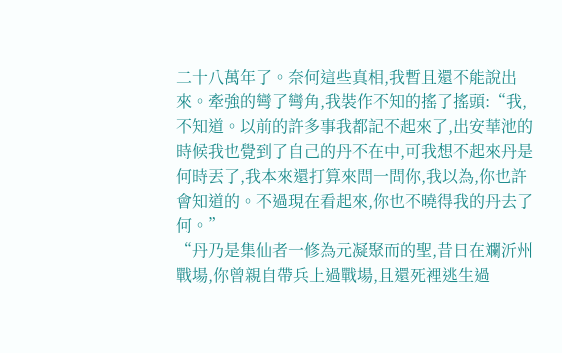二十八萬年了。奈何這些真相,我暫且還不能說出來。牽強的彎了彎角,我裝作不知的搖了搖頭:“我,不知道。以前的許多事我都記不起來了,出安華池的時候我也覺到了自己的丹不在中,可我想不起來丹是何時丟了,我本來還打算來問一問你,我以為,你也許會知道的。不過現在看起來,你也不曉得我的丹去了何。”
“丹乃是集仙者一修為元凝聚而的聖,昔日在斕沂州戰場,你曾親自帶兵上過戰場,且還死裡逃生過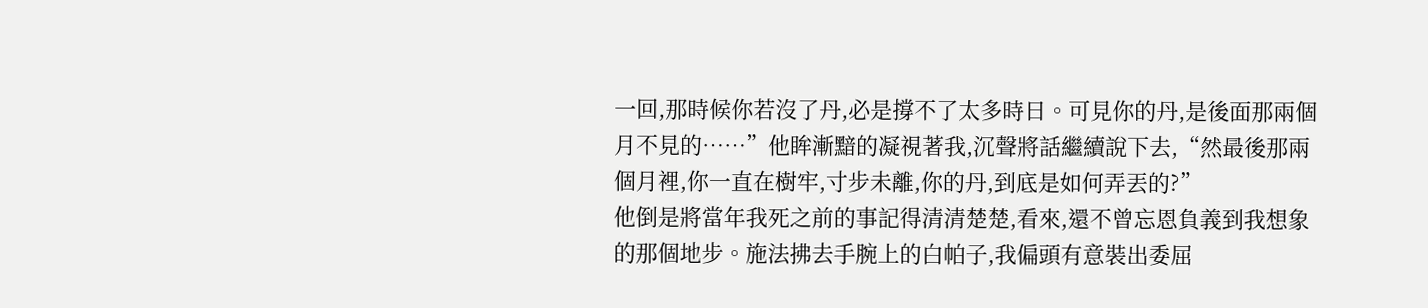一回,那時候你若沒了丹,必是撐不了太多時日。可見你的丹,是後面那兩個月不見的……”他眸漸黯的凝視著我,沉聲將話繼續說下去,“然最後那兩個月裡,你一直在樹牢,寸步未離,你的丹,到底是如何弄丟的?”
他倒是將當年我死之前的事記得清清楚楚,看來,還不曾忘恩負義到我想象的那個地步。施法拂去手腕上的白帕子,我偏頭有意裝出委屈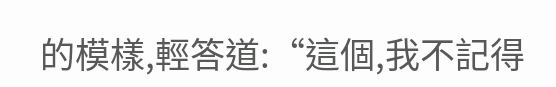的模樣,輕答道:“這個,我不記得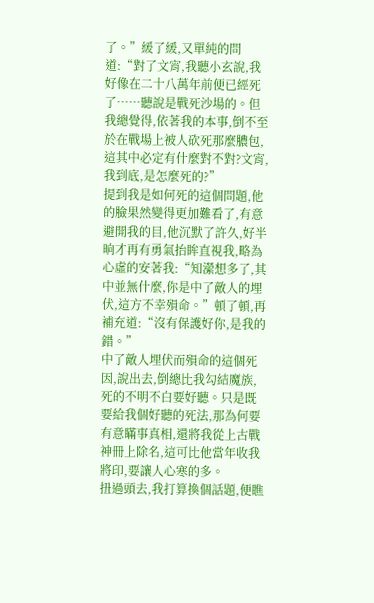了。”緩了緩,又單純的問道:“對了文宵,我聽小玄說,我好像在二十八萬年前便已經死了……聽說是戰死沙場的。但我總覺得,依著我的本事,倒不至於在戰場上被人砍死那麼膿包,這其中必定有什麼對不對?文宵,我到底,是怎麼死的?”
提到我是如何死的這個問題,他的臉果然變得更加難看了,有意避開我的目,他沉默了許久,好半晌才再有勇氣抬眸直視我,略為心虛的安著我:“知瀠想多了,其中並無什麼,你是中了敵人的埋伏,這方不幸殞命。”頓了頓,再補充道:“沒有保護好你,是我的錯。”
中了敵人埋伏而殞命的這個死因,說出去,倒總比我勾結魔族,死的不明不白要好聽。只是既要給我個好聽的死法,那為何要有意瞞事真相,還將我從上古戰神冊上除名,這可比他當年收我將印,要讓人心寒的多。
扭過頭去,我打算換個話題,便瞧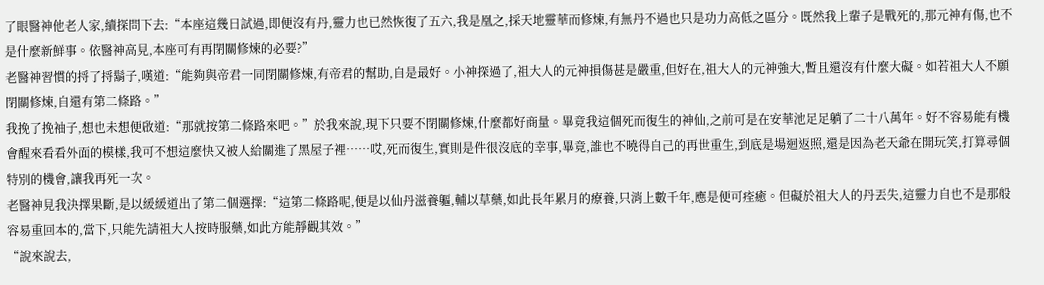了眼醫神他老人家,續探問下去:“本座這幾日試過,即便沒有丹,靈力也已然恢復了五六,我是凰之,採天地靈華而修煉,有無丹不過也只是功力高低之區分。既然我上輩子是戰死的,那元神有傷,也不是什麼新鮮事。依醫神高見,本座可有再閉關修煉的必要?”
老醫神習慣的捋了捋鬍子,嘆道:“能夠與帝君一同閉關修煉,有帝君的幫助,自是最好。小神探過了,祖大人的元神損傷甚是嚴重,但好在,祖大人的元神強大,暫且還沒有什麼大礙。如若祖大人不願閉關修煉,自還有第二條路。”
我挽了挽袖子,想也未想便啟道:“那就按第二條路來吧。”於我來說,現下只要不閉關修煉,什麼都好商量。畢竟我這個死而復生的神仙,之前可是在安華池足足躺了二十八萬年。好不容易能有機會醒來看看外面的模樣,我可不想這麼快又被人給關進了黑屋子裡……哎,死而復生,實則是件很沒底的幸事,畢竟,誰也不曉得自己的再世重生,到底是場迴返照,還是因為老天爺在開玩笑,打算尋個特別的機會,讓我再死一次。
老醫神見我決擇果斷,是以緩緩道出了第二個選擇:“這第二條路呢,便是以仙丹滋養軀,輔以草藥,如此長年累月的療養,只消上數千年,應是便可痊癒。但礙於祖大人的丹丟失,這靈力自也不是那般容易重回本的,當下,只能先請祖大人按時服藥,如此方能靜觀其效。”
“說來說去,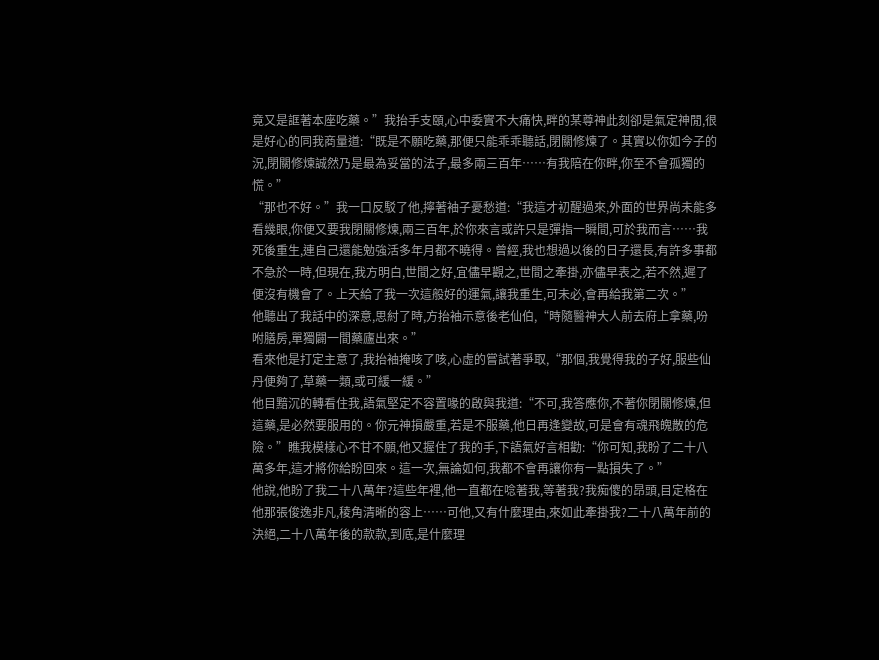竟又是誆著本座吃藥。”我抬手支頤,心中委實不大痛快,畔的某尊神此刻卻是氣定神閒,很是好心的同我商量道:“既是不願吃藥,那便只能乖乖聽話,閉關修煉了。其實以你如今子的況,閉關修煉誠然乃是最為妥當的法子,最多兩三百年……有我陪在你畔,你至不會孤獨的慌。”
“那也不好。”我一口反駁了他,擰著袖子憂愁道:“我這才初醒過來,外面的世界尚未能多看幾眼,你便又要我閉關修煉,兩三百年,於你來言或許只是彈指一瞬間,可於我而言……我死後重生,連自己還能勉強活多年月都不曉得。曾經,我也想過以後的日子還長,有許多事都不急於一時,但現在,我方明白,世間之好,宜儘早觀之,世間之牽掛,亦儘早表之,若不然,遲了便沒有機會了。上天給了我一次這般好的運氣,讓我重生,可未必,會再給我第二次。”
他聽出了我話中的深意,思紂了時,方抬袖示意後老仙伯,“時隨醫神大人前去府上拿藥,吩咐膳房,單獨闢一間藥廬出來。”
看來他是打定主意了,我抬袖掩咳了咳,心虛的嘗試著爭取,“那個,我覺得我的子好,服些仙丹便夠了,草藥一類,或可緩一緩。”
他目黯沉的轉看住我,語氣堅定不容置喙的啟與我道:“不可,我答應你,不著你閉關修煉,但這藥,是必然要服用的。你元神損嚴重,若是不服藥,他日再逢變故,可是會有魂飛魄散的危險。”瞧我模樣心不甘不願,他又握住了我的手,下語氣好言相勸:“你可知,我盼了二十八萬多年,這才將你給盼回來。這一次,無論如何,我都不會再讓你有一點損失了。”
他說,他盼了我二十八萬年?這些年裡,他一直都在唸著我,等著我?我痴傻的昂頭,目定格在他那張俊逸非凡,稜角清晰的容上……可他,又有什麼理由,來如此牽掛我?二十八萬年前的決絕,二十八萬年後的款款,到底,是什麼理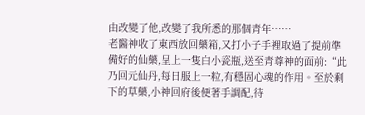由改變了他,改變了我所悉的那個青年……
老醫神收了東西放回藥箱,又打小子手裡取過了提前準備好的仙藥,呈上一隻白小瓷瓶,送至青尊神的面前:“此乃回元仙丹,每日服上一粒,有穩固心魂的作用。至於剩下的草藥,小神回府後便著手調配,待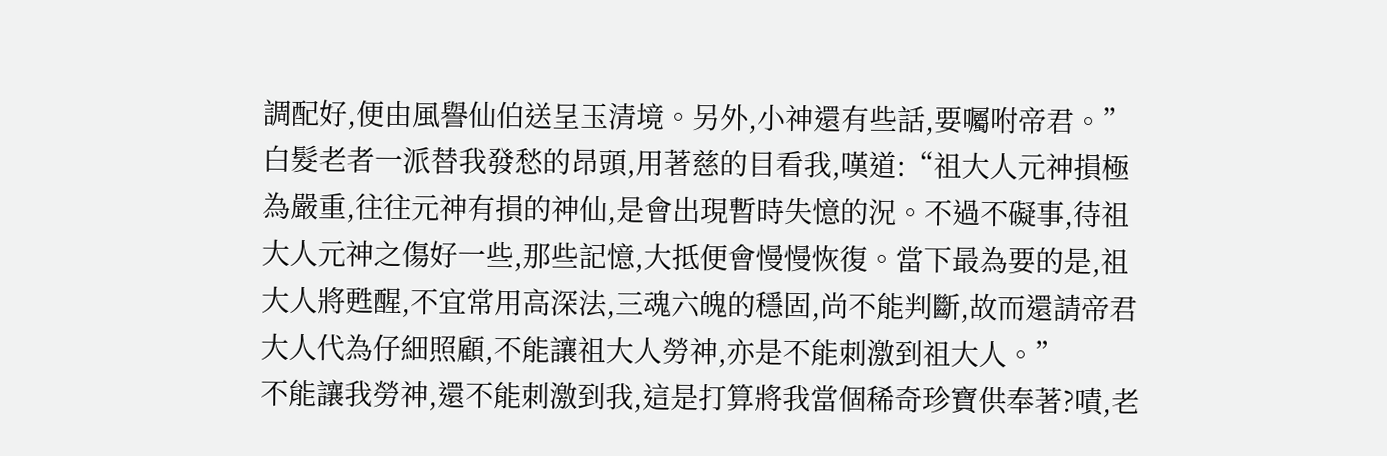調配好,便由風譽仙伯送呈玉清境。另外,小神還有些話,要囑咐帝君。”白髮老者一派替我發愁的昂頭,用著慈的目看我,嘆道:“祖大人元神損極為嚴重,往往元神有損的神仙,是會出現暫時失憶的況。不過不礙事,待祖大人元神之傷好一些,那些記憶,大抵便會慢慢恢復。當下最為要的是,祖大人將甦醒,不宜常用高深法,三魂六魄的穩固,尚不能判斷,故而還請帝君大人代為仔細照顧,不能讓祖大人勞神,亦是不能刺激到祖大人。”
不能讓我勞神,還不能刺激到我,這是打算將我當個稀奇珍寶供奉著?嘖,老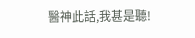醫神此話,我甚是聽!